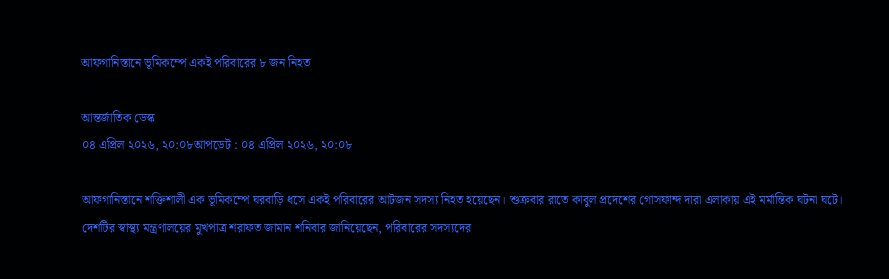আফগানিস্তানে ভূমিকম্পে একই পরিবারের ৮ জন নিহত

আন্তর্জাতিক ডেস্ক
০৪ এপ্রিল ২০২৬, ২০:০৮আপডেট : ০৪ এপ্রিল ২০২৬, ২০:০৮

আফগানিস্তানে শক্তিশালী এক ভূমিকম্পে ঘরবাড়ি ধসে একই পরিবারের আটজন সদস্য নিহত হয়েছেন। শুক্রবার রাতে কাবুল প্রদেশের গোসফান্দ দারা এলাকায় এই মর্মান্তিক ঘটনা ঘটে। দেশটির স্বাস্থ্য মন্ত্রণালয়ের মুখপাত্র শরাফত জামান শনিবার জানিয়েছেন, পরিবারের সদস্যদের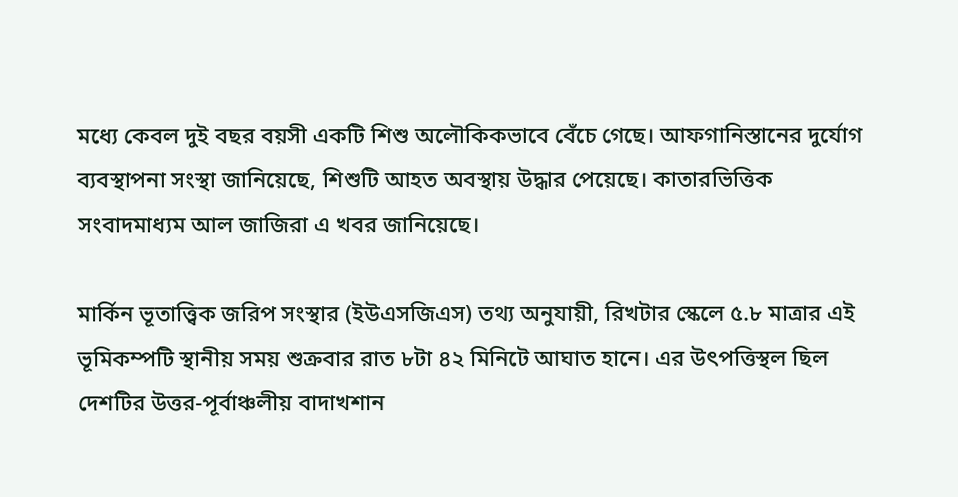মধ্যে কেবল দুই বছর বয়সী একটি শিশু অলৌকিকভাবে বেঁচে গেছে। আফগানিস্তানের দুর্যোগ ব্যবস্থাপনা সংস্থা জানিয়েছে, শিশুটি আহত অবস্থায় উদ্ধার পেয়েছে। কাতারভিত্তিক সংবাদমাধ্যম আল জাজিরা এ খবর জানিয়েছে।

মার্কিন ভূতাত্ত্বিক জরিপ সংস্থার (ইউএসজিএস) তথ্য অনুযায়ী, রিখটার স্কেলে ৫.৮ মাত্রার এই ভূমিকম্পটি স্থানীয় সময় শুক্রবার রাত ৮টা ৪২ মিনিটে আঘাত হানে। এর উৎপত্তিস্থল ছিল দেশটির উত্তর-পূর্বাঞ্চলীয় বাদাখশান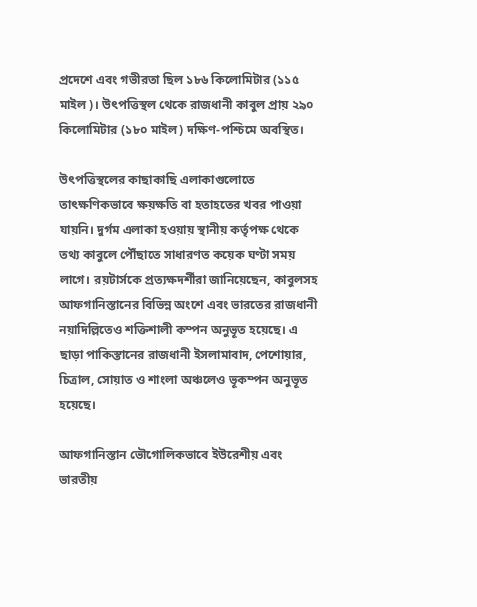প্রদেশে এবং গভীরতা ছিল ১৮৬ কিলোমিটার (১১৫ মাইল)। উৎপত্তিস্থল থেকে রাজধানী কাবুল প্রায় ২৯০ কিলোমিটার (১৮০ মাইল) দক্ষিণ-পশ্চিমে অবস্থিত।

উৎপত্তিস্থলের কাছাকাছি এলাকাগুলোতে তাৎক্ষণিকভাবে ক্ষয়ক্ষতি বা হতাহতের খবর পাওয়া যায়নি। দুর্গম এলাকা হওয়ায় স্থানীয় কর্তৃপক্ষ থেকে তথ্য কাবুলে পৌঁছাতে সাধারণত কয়েক ঘণ্টা সময় লাগে। রয়টার্সকে প্রত্যক্ষদর্শীরা জানিয়েছেন, কাবুলসহ আফগানিস্তানের বিভিন্ন অংশে এবং ভারতের রাজধানী নয়াদিল্লিতেও শক্তিশালী কম্পন অনুভূত হয়েছে। এ ছাড়া পাকিস্তানের রাজধানী ইসলামাবাদ, পেশোয়ার, চিত্রাল, সোয়াত ও শাংলা অঞ্চলেও ভূকম্পন অনুভূত হয়েছে।

আফগানিস্তান ভৌগোলিকভাবে ইউরেশীয় এবং ভারতীয়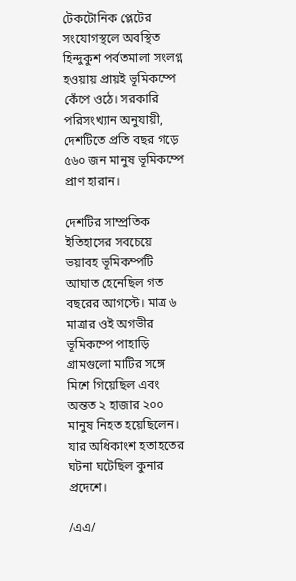টেকটোনিক প্লেটের সংযোগস্থলে অবস্থিত হিন্দুকুশ পর্বতমালা সংলগ্ন হওয়ায় প্রায়ই ভূমিকম্পে কেঁপে ওঠে। সরকারি পরিসংখ্যান অনুযায়ী, দেশটিতে প্রতি বছর গড়ে ৫৬০ জন মানুষ ভূমিকম্পে প্রাণ হারান।

দেশটির সাম্প্রতিক ইতিহাসের সবচেয়ে ভয়াবহ ভূমিকম্পটি আঘাত হেনেছিল গত বছরের আগস্টে। মাত্র ৬ মাত্রার ওই অগভীর ভূমিকম্পে পাহাড়ি গ্রামগুলো মাটির সঙ্গে মিশে গিয়েছিল এবং অন্তত ২ হাজার ২০০ মানুষ নিহত হয়েছিলেন। যার অধিকাংশ হতাহতের ঘটনা ঘটেছিল কুনার প্রদেশে।

/এএ/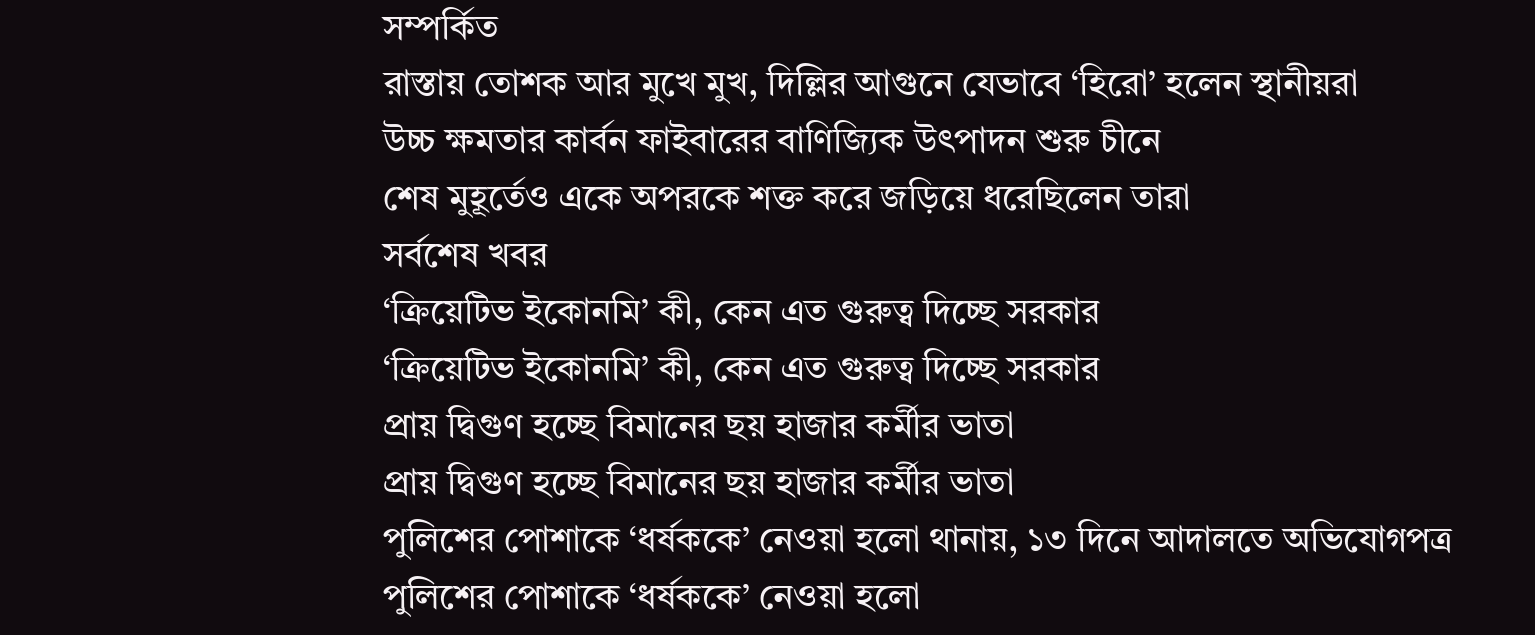সম্পর্কিত
রাস্তায় তোশক আর মুখে মুখ, দিল্লির আগুনে যেভাবে ‘হিরো’ হলেন স্থানীয়রা
উচ্চ ক্ষমতার কার্বন ফাইবারের বাণিজ্যিক উৎপাদন শুরু চীনে
শেষ মুহূর্তেও একে অপরকে শক্ত করে জড়িয়ে ধরেছিলেন তারা
সর্বশেষ খবর
‘ক্রিয়েটিভ ইকোনমি’ কী, কেন এত গুরুত্ব দিচ্ছে সরকার
‘ক্রিয়েটিভ ইকোনমি’ কী, কেন এত গুরুত্ব দিচ্ছে সরকার
প্রায় দ্বিগুণ হচ্ছে বিমানের ছয় হাজার কর্মীর ভাতা
প্রায় দ্বিগুণ হচ্ছে বিমানের ছয় হাজার কর্মীর ভাতা
পুলিশের পোশাকে ‘ধর্ষককে’ নেওয়া হলো থানায়, ১৩ দিনে আদালতে অভিযোগপত্র
পুলিশের পোশাকে ‘ধর্ষককে’ নেওয়া হলো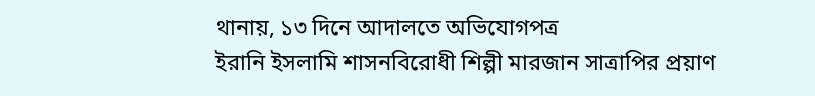থানায়, ১৩ দিনে আদালতে অভিযোগপত্র
ইরানি ইসলামি শাসনবিরোধী শিল্পী মারজান সাত্রাপির প্রয়াণ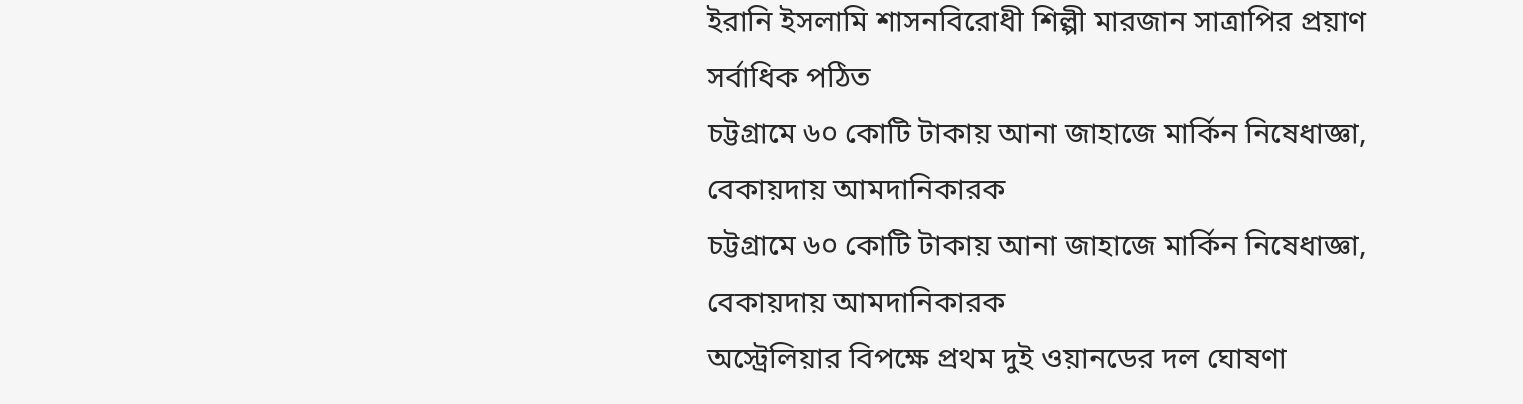ইরানি ইসলামি শাসনবিরোধী শিল্পী মারজান সাত্রাপির প্রয়াণ
সর্বাধিক পঠিত
চট্টগ্রামে ৬০ কোটি টাকায় আনা জাহাজে মার্কিন নিষেধাজ্ঞা, বেকায়দায় আমদানিকারক
চট্টগ্রামে ৬০ কোটি টাকায় আনা জাহাজে মার্কিন নিষেধাজ্ঞা, বেকায়দায় আমদানিকারক
অস্ট্রেলিয়ার বিপক্ষে প্রথম দুই ওয়ানডের দল ঘোষণা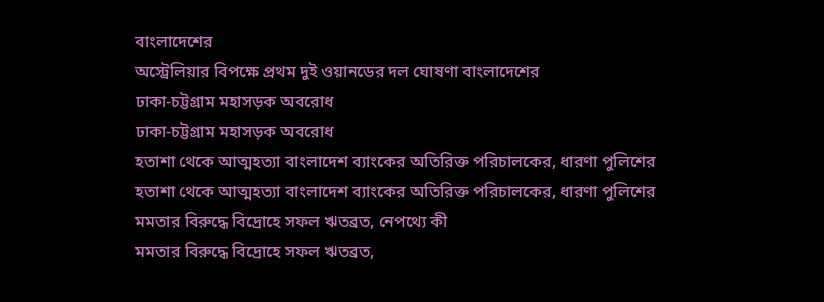বাংলাদেশের
অস্ট্রেলিয়ার বিপক্ষে প্রথম দুই ওয়ানডের দল ঘোষণা বাংলাদেশের
ঢাকা-চট্টগ্রাম মহাসড়ক অবরোধ
ঢাকা-চট্টগ্রাম মহাসড়ক অবরোধ
হতাশা থেকে আত্মহত্যা বাংলাদেশ ব্যাংকের অতিরিক্ত পরিচালকের, ধারণা পুলিশের
হতাশা থেকে আত্মহত্যা বাংলাদেশ ব্যাংকের অতিরিক্ত পরিচালকের, ধারণা পুলিশের
মমতার বিরুদ্ধে বিদ্রোহে সফল ঋতব্রত, নেপথ্যে কী
মমতার বিরুদ্ধে বিদ্রোহে সফল ঋতব্রত,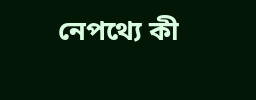নেপথ্যে কী